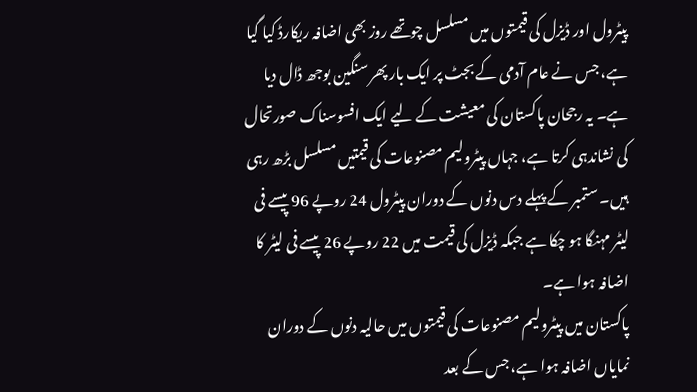پیٹرول اور ڈیزل کی قیمتوں میں مسلسل چوتھے روز بھی اضافہ ریکارڈ کیا گیا ہے، جس نے عام آدمی کے بجٹ پر ایک بار پھر سنگین بوجھ ڈال دیا ہے۔ یہ رجحان پاکستان کی معیشت کے لیے ایک افسوسناک صورتحال کی نشاندہی کرتا ہے، جہاں پیٹرولیم مصنوعات کی قیمتیں مسلسل بڑھ رہی ہیں۔ ستمبر کے پہلے دس دنوں کے دوران پیٹرول 24 روپے 96 پیسے فی لیٹر مہنگا ہو چکا ہے جبکہ ڈیزل کی قیمت میں 22 روپے 26 پیسے فی لیٹر کا اضافہ ہوا ہے۔
پاکستان میں پیٹرولیم مصنوعات کی قیمتوں میں حالیہ دنوں کے دوران نمایاں اضافہ ہوا ہے، جس کے بعد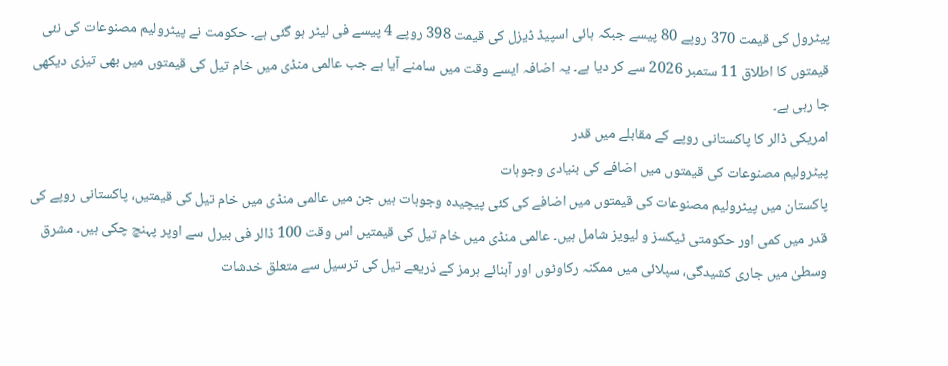پیٹرول کی قیمت 370 روپے 80 پیسے جبکہ ہائی اسپیڈ ڈیزل کی قیمت 398 روپے 4 پیسے فی لیٹر ہو گئی ہے۔ حکومت نے پیٹرولیم مصنوعات کی نئی قیمتوں کا اطلاق 11 ستمبر 2026 سے کر دیا ہے۔ یہ اضافہ ایسے وقت میں سامنے آیا ہے جب عالمی منڈی میں خام تیل کی قیمتوں میں بھی تیزی دیکھی جا رہی ہے۔
امریکی ڈالر کا پاکستانی روپے کے مقابلے میں قدر
پیٹرولیم مصنوعات کی قیمتوں میں اضافے کی بنیادی وجوہات
پاکستان میں پیٹرولیم مصنوعات کی قیمتوں میں اضافے کی کئی پیچیدہ وجوہات ہیں جن میں عالمی منڈی میں خام تیل کی قیمتیں، پاکستانی روپے کی قدر میں کمی اور حکومتی ٹیکسز و لیویز شامل ہیں۔ عالمی منڈی میں خام تیل کی قیمتیں اس وقت 100 ڈالر فی بیرل سے اوپر پہنچ چکی ہیں۔ مشرق وسطیٰ میں جاری کشیدگی، سپلائی میں ممکنہ رکاوٹوں اور آبنائے ہرمز کے ذریعے تیل کی ترسیل سے متعلق خدشات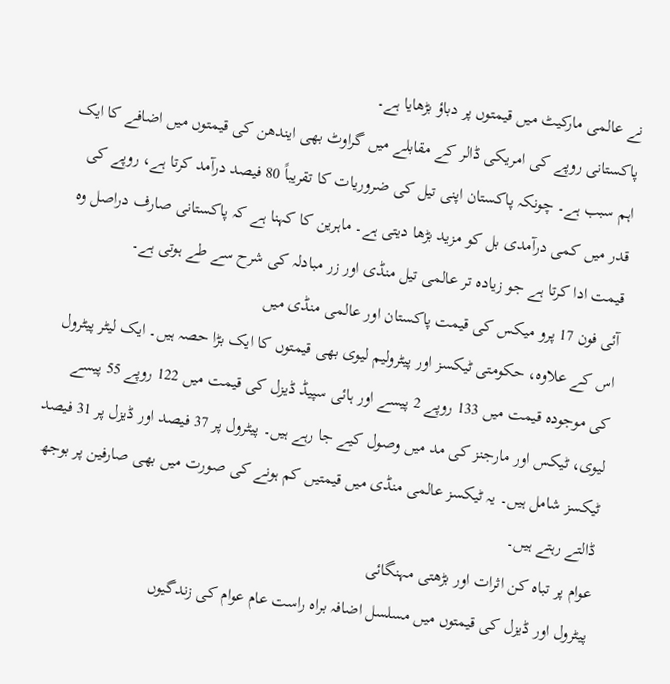نے عالمی مارکیٹ میں قیمتوں پر دباؤ بڑھایا ہے۔
پاکستانی روپے کی امریکی ڈالر کے مقابلے میں گراوٹ بھی ایندھن کی قیمتوں میں اضافے کا ایک اہم سبب ہے۔ چونکہ پاکستان اپنی تیل کی ضروریات کا تقریباً 80 فیصد درآمد کرتا ہے، روپے کی قدر میں کمی درآمدی بل کو مزید بڑھا دیتی ہے۔ ماہرین کا کہنا ہے کہ پاکستانی صارف دراصل وہ قیمت ادا کرتا ہے جو زیادہ تر عالمی تیل منڈی اور زر مبادلہ کی شرح سے طے ہوتی ہے۔
آئی فون 17 پرو میکس کی قیمت پاکستان اور عالمی منڈی میں
اس کے علاوہ، حکومتی ٹیکسز اور پیٹرولیم لیوی بھی قیمتوں کا ایک بڑا حصہ ہیں۔ ایک لیٹر پیٹرول کی موجودہ قیمت میں 133 روپے 2 پیسے اور ہائی سپیڈ ڈیزل کی قیمت میں 122 روپے 55 پیسے لیوی، ٹیکس اور مارجنز کی مد میں وصول کیے جا رہے ہیں۔ پیٹرول پر 37 فیصد اور ڈیزل پر 31 فیصد ٹیکسز شامل ہیں۔ یہ ٹیکسز عالمی منڈی میں قیمتیں کم ہونے کی صورت میں بھی صارفین پر بوجھ ڈالتے رہتے ہیں۔
عوام پر تباہ کن اثرات اور بڑھتی مہنگائی
پیٹرول اور ڈیزل کی قیمتوں میں مسلسل اضافہ براہ راست عام عوام کی زندگیوں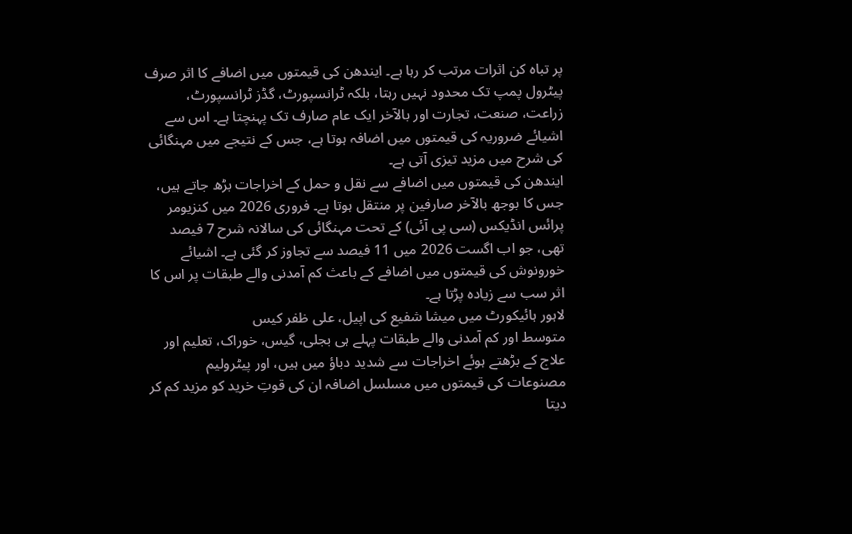پر تباہ کن اثرات مرتب کر رہا ہے۔ ایندھن کی قیمتوں میں اضافے کا اثر صرف پیٹرول پمپ تک محدود نہیں رہتا، بلکہ ٹرانسپورٹ، گڈز ٹرانسپورٹ، زراعت، صنعت، تجارت اور بالآخر ایک عام صارف تک پہنچتا ہے۔ اس سے اشیائے ضروریہ کی قیمتوں میں اضافہ ہوتا ہے، جس کے نتیجے میں مہنگائی کی شرح میں مزید تیزی آتی ہے۔
ایندھن کی قیمتوں میں اضافے سے نقل و حمل کے اخراجات بڑھ جاتے ہیں، جس کا بوجھ بالآخر صارفین پر منتقل ہوتا ہے۔ فروری 2026 میں کنزیومر پرائس انڈیکس (سی پی آئی) کے تحت مہنگائی کی سالانہ شرح 7 فیصد تھی، جو اب اگست 2026 میں 11 فیصد سے تجاوز کر گئی ہے۔ اشیائے خورونوش کی قیمتوں میں اضافے کے باعث کم آمدنی والے طبقات پر اس کا اثر سب سے زیادہ پڑتا ہے۔
لاہور ہائیکورٹ میں میشا شفیع کی اپیل، علی ظفر کیس
متوسط اور کم آمدنی والے طبقات پہلے ہی بجلی، گیس، خوراک، تعلیم اور علاج کے بڑھتے ہوئے اخراجات سے شدید دباؤ میں ہیں، اور پیٹرولیم مصنوعات کی قیمتوں میں مسلسل اضافہ ان کی قوتِ خرید کو مزید کم کر دیتا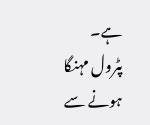ہے۔ پٹرول مہنگا ہونے سے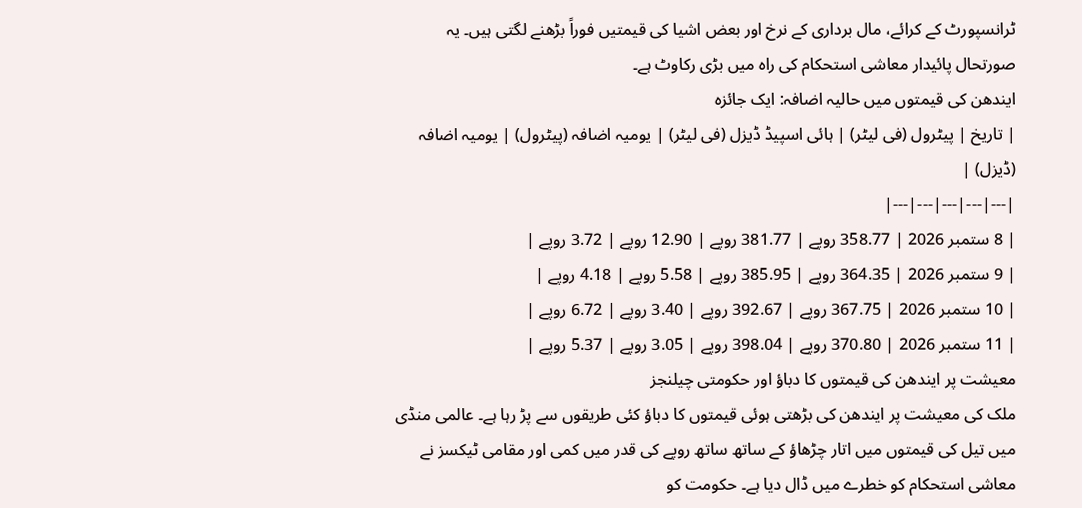ٹرانسپورٹ کے کرائے، مال برداری کے نرخ اور بعض اشیا کی قیمتیں فوراً بڑھنے لگتی ہیں۔ یہ صورتحال پائیدار معاشی استحکام کی راہ میں بڑی رکاوٹ ہے۔
ایندھن کی قیمتوں میں حالیہ اضافہ: ایک جائزہ
| تاریخ | پیٹرول (فی لیٹر) | ہائی اسپیڈ ڈیزل (فی لیٹر) | یومیہ اضافہ (پیٹرول) | یومیہ اضافہ (ڈیزل) |
|---|---|---|---|---|
| 8 ستمبر 2026 | 358.77 روپے | 381.77 روپے | 12.90 روپے | 3.72 روپے |
| 9 ستمبر 2026 | 364.35 روپے | 385.95 روپے | 5.58 روپے | 4.18 روپے |
| 10 ستمبر 2026 | 367.75 روپے | 392.67 روپے | 3.40 روپے | 6.72 روپے |
| 11 ستمبر 2026 | 370.80 روپے | 398.04 روپے | 3.05 روپے | 5.37 روپے |
معیشت پر ایندھن کی قیمتوں کا دباؤ اور حکومتی چیلنجز
ملک کی معیشت پر ایندھن کی بڑھتی ہوئی قیمتوں کا دباؤ کئی طریقوں سے پڑ رہا ہے۔ عالمی منڈی میں تیل کی قیمتوں میں اتار چڑھاؤ کے ساتھ ساتھ روپے کی قدر میں کمی اور مقامی ٹیکسز نے معاشی استحکام کو خطرے میں ڈال دیا ہے۔ حکومت کو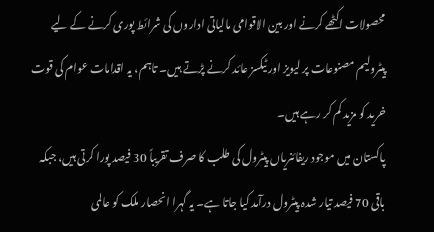محصولات اکٹھے کرنے اور بین الاقوامی مالیاتی اداروں کی شرائط پوری کرنے کے لیے پیٹرولیم مصنوعات پر لیویز اور ٹیکسز عائد کرنے پڑتے ہیں۔ تاہم، یہ اقدامات عوام کی قوت خرید کو مزید کم کر رہے ہیں۔
پاکستان میں موجود ریفائنریاں پیٹرول کی طلب کا صرف تقریباً 30 فیصد پورا کرتی ہیں، جبکہ باقی 70 فیصد تیار شدہ پیٹرول درآمد کیا جاتا ہے۔ یہ گہرا انحصار ملک کو عالمی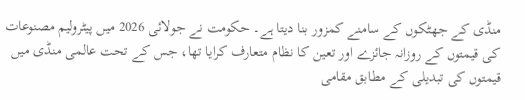منڈی کے جھٹکوں کے سامنے کمزور بنا دیتا ہے۔ حکومت نے جولائی 2026 میں پیٹرولیم مصنوعات کی قیمتوں کے روزانہ جائزے اور تعین کا نظام متعارف کرایا تھا، جس کے تحت عالمی منڈی میں قیمتوں کی تبدیلی کے مطابق مقامی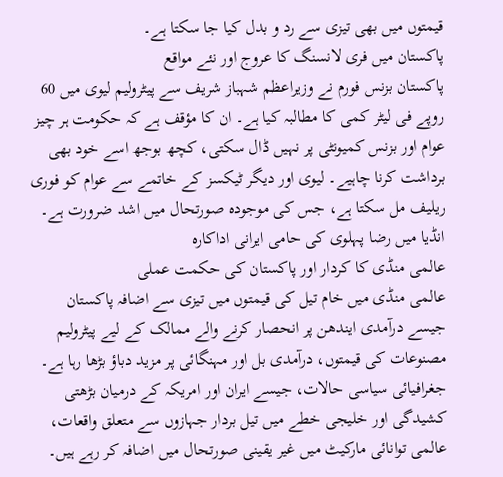قیمتوں میں بھی تیزی سے رد و بدل کیا جا سکتا ہے۔
پاکستان میں فری لانسنگ کا عروج اور نئے مواقع
پاکستان بزنس فورم نے وزیراعظم شہباز شریف سے پیٹرولیم لیوی میں 60 روپے فی لیٹر کمی کا مطالبہ کیا ہے۔ ان کا مؤقف ہے کہ حکومت ہر چیز عوام اور بزنس کمیونٹی پر نہیں ڈال سکتی، کچھ بوجھ اسے خود بھی برداشت کرنا چاہیے۔ لیوی اور دیگر ٹیکسز کے خاتمے سے عوام کو فوری ریلیف مل سکتا ہے، جس کی موجودہ صورتحال میں اشد ضرورت ہے۔
انڈیا میں رضا پہلوی کی حامی ایرانی اداکارہ
عالمی منڈی کا کردار اور پاکستان کی حکمت عملی
عالمی منڈی میں خام تیل کی قیمتوں میں تیزی سے اضافہ پاکستان جیسے درآمدی ایندھن پر انحصار کرنے والے ممالک کے لیے پیٹرولیم مصنوعات کی قیمتوں، درآمدی بل اور مہنگائی پر مزید دباؤ بڑھا رہا ہے۔ جغرافیائی سیاسی حالات، جیسے ایران اور امریکہ کے درمیان بڑھتی کشیدگی اور خلیجی خطے میں تیل بردار جہازوں سے متعلق واقعات، عالمی توانائی مارکیٹ میں غیر یقینی صورتحال میں اضافہ کر رہے ہیں۔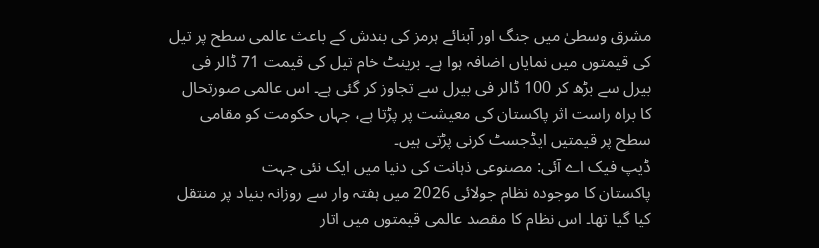مشرق وسطیٰ میں جنگ اور آبنائے ہرمز کی بندش کے باعث عالمی سطح پر تیل کی قیمتوں میں نمایاں اضافہ ہوا ہے۔ برینٹ خام تیل کی قیمت 71 ڈالر فی بیرل سے بڑھ کر 100 ڈالر فی بیرل سے تجاوز کر گئی ہے۔ اس عالمی صورتحال کا براہ راست اثر پاکستان کی معیشت پر پڑتا ہے، جہاں حکومت کو مقامی سطح پر قیمتیں ایڈجسٹ کرنی پڑتی ہیں۔
ڈیپ فیک اے آئی: مصنوعی ذہانت کی دنیا میں ایک نئی جہت
پاکستان کا موجودہ نظام جولائی 2026 میں ہفتہ وار سے روزانہ بنیاد پر منتقل کیا گیا تھا۔ اس نظام کا مقصد عالمی قیمتوں میں اتار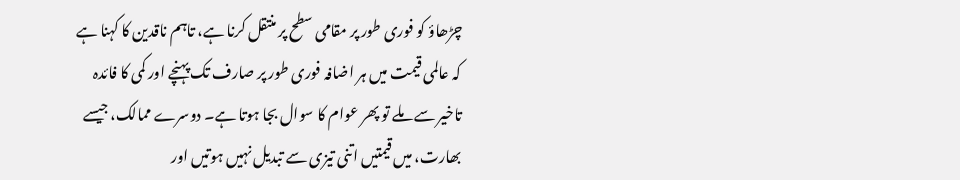چڑھاؤ کو فوری طور پر مقامی سطح پر منتقل کرنا ہے، تاہم ناقدین کا کہنا ہے کہ عالمی قیمت میں ہر اضافہ فوری طور پر صارف تک پہنچے اور کمی کا فائدہ تاخیر سے ملے تو پھر عوام کا سوال بجا ہوتا ہے۔ دوسرے ممالک، جیسے بھارت، میں قیمتیں اتنی تیزی سے تبدیل نہیں ہوتیں اور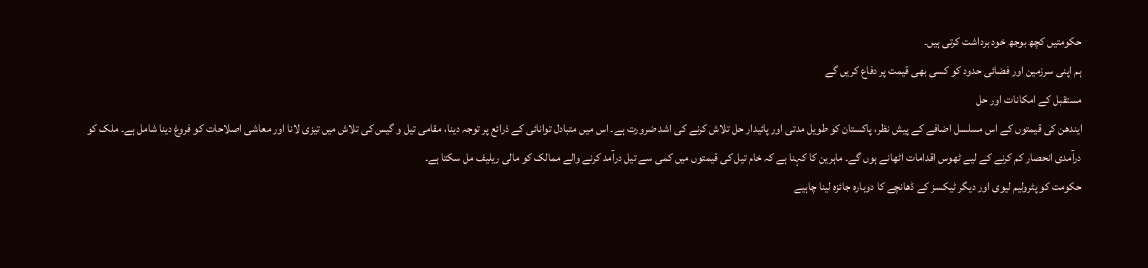حکومتیں کچھ بوجھ خود برداشت کرتی ہیں۔
ہم اپنی سرزمین اور فضائی حدود کو کسی بھی قیمت پر دفاع کریں گے
مستقبل کے امکانات اور حل
ایندھن کی قیمتوں کے اس مسلسل اضافے کے پیش نظر، پاکستان کو طویل مدتی اور پائیدار حل تلاش کرنے کی اشد ضرورت ہے۔ اس میں متبادل توانائی کے ذرائع پر توجہ دینا، مقامی تیل و گیس کی تلاش میں تیزی لانا اور معاشی اصلاحات کو فروغ دینا شامل ہے۔ ملک کو درآمدی انحصار کم کرنے کے لیے ٹھوس اقدامات اٹھانے ہوں گے۔ ماہرین کا کہنا ہے کہ خام تیل کی قیمتوں میں کمی سے تیل درآمد کرنے والے ممالک کو مالی ریلیف مل سکتا ہے۔
حکومت کو پٹرولیم لیوی اور دیگر ٹیکسز کے ڈھانچے کا دوبارہ جائزہ لینا چاہیے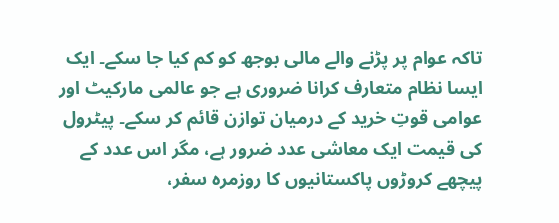تاکہ عوام پر پڑنے والے مالی بوجھ کو کم کیا جا سکے۔ ایک ایسا نظام متعارف کرانا ضروری ہے جو عالمی مارکیٹ اور عوامی قوتِ خرید کے درمیان توازن قائم کر سکے۔ پیٹرول کی قیمت ایک معاشی عدد ضرور ہے، مگر اس عدد کے پیچھے کروڑوں پاکستانیوں کا روزمرہ سفر،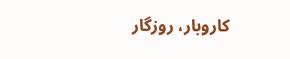کاروبار، روزگار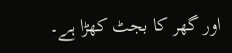اور گھر کا بجٹ کھڑا ہے۔